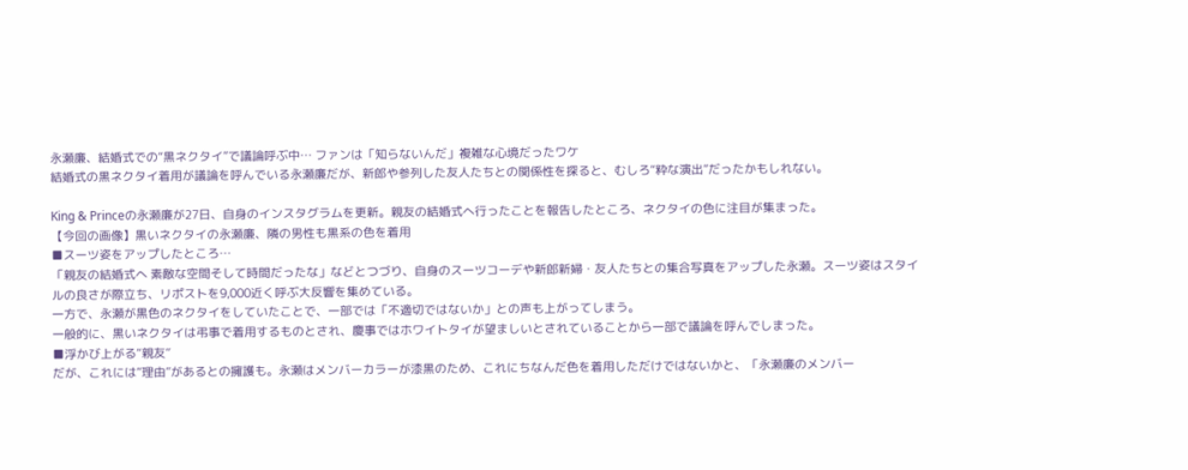永瀬廉、結婚式での“黒ネクタイ”で議論呼ぶ中… ファンは「知らないんだ」複雑な心境だったワケ
結婚式の黒ネクタイ着用が議論を呼んでいる永瀬廉だが、新郎や参列した友人たちとの関係性を探ると、むしろ“粋な演出”だったかもしれない。

King & Princeの永瀬廉が27日、自身のインスタグラムを更新。親友の結婚式へ行ったことを報告したところ、ネクタイの色に注目が集まった。
【今回の画像】黒いネクタイの永瀬廉、隣の男性も黒系の色を着用
■スーツ姿をアップしたところ…
「親友の結婚式へ 素敵な空間そして時間だったな」などとつづり、自身のスーツコーデや新郎新婦・友人たちとの集合写真をアップした永瀬。スーツ姿はスタイルの良さが際立ち、リポストを9,000近く呼ぶ大反響を集めている。
一方で、永瀬が黒色のネクタイをしていたことで、一部では「不適切ではないか」との声も上がってしまう。
一般的に、黒いネクタイは弔事で着用するものとされ、慶事ではホワイトタイが望ましいとされていることから一部で議論を呼んでしまった。
■浮かび上がる“親友”
だが、これには“理由”があるとの擁護も。永瀬はメンバーカラーが漆黒のため、これにちなんだ色を着用しただけではないかと、「永瀬廉のメンバー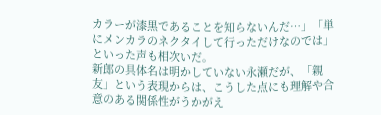カラーが漆黒であることを知らないんだ…」「単にメンカラのネクタイして行っただけなのでは」といった声も相次いだ。
新郎の具体名は明かしていない永瀬だが、「親友」という表現からは、こうした点にも理解や合意のある関係性がうかがえ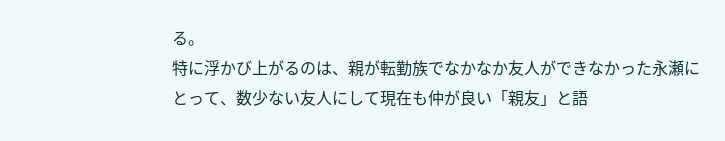る。
特に浮かび上がるのは、親が転勤族でなかなか友人ができなかった永瀬にとって、数少ない友人にして現在も仲が良い「親友」と語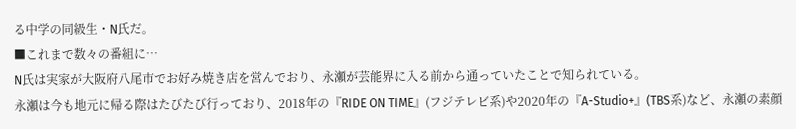る中学の同級生・N氏だ。
■これまで数々の番組に…
N氏は実家が大阪府八尾市でお好み焼き店を営んでおり、永瀬が芸能界に入る前から通っていたことで知られている。
永瀬は今も地元に帰る際はたびたび行っており、2018年の『RIDE ON TIME』(フジテレビ系)や2020年の『A-Studio+』(TBS系)など、永瀬の素顔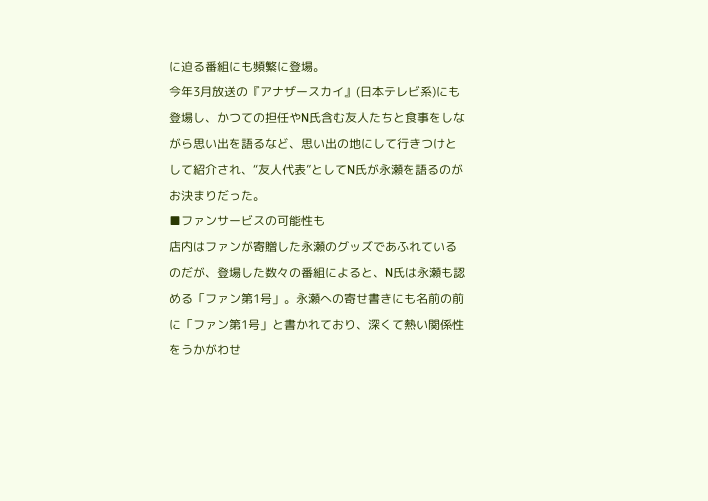に迫る番組にも頻繁に登場。
今年3月放送の『アナザースカイ』(日本テレビ系)にも登場し、かつての担任やN氏含む友人たちと食事をしながら思い出を語るなど、思い出の地にして行きつけとして紹介され、“友人代表”としてN氏が永瀬を語るのがお決まりだった。
■ファンサービスの可能性も
店内はファンが寄贈した永瀬のグッズであふれているのだが、登場した数々の番組によると、N氏は永瀬も認める「ファン第1号」。永瀬への寄せ書きにも名前の前に「ファン第1号」と書かれており、深くて熱い関係性をうかがわせ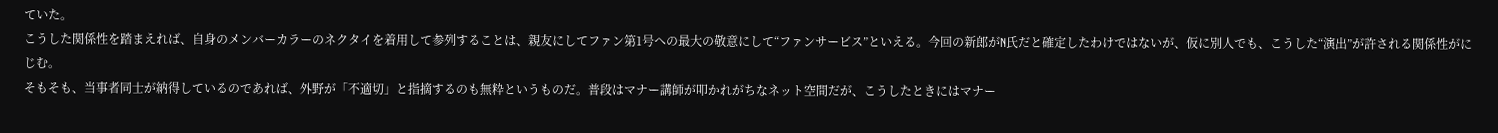ていた。
こうした関係性を踏まえれば、自身のメンバーカラーのネクタイを着用して参列することは、親友にしてファン第1号への最大の敬意にして“ファンサービス”といえる。今回の新郎がN氏だと確定したわけではないが、仮に別人でも、こうした“演出”が許される関係性がにじむ。
そもそも、当事者同士が納得しているのであれば、外野が「不適切」と指摘するのも無粋というものだ。普段はマナー講師が叩かれがちなネット空間だが、こうしたときにはマナー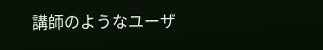講師のようなユーザ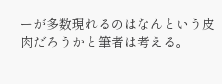ーが多数現れるのはなんという皮肉だろうかと筆者は考える。